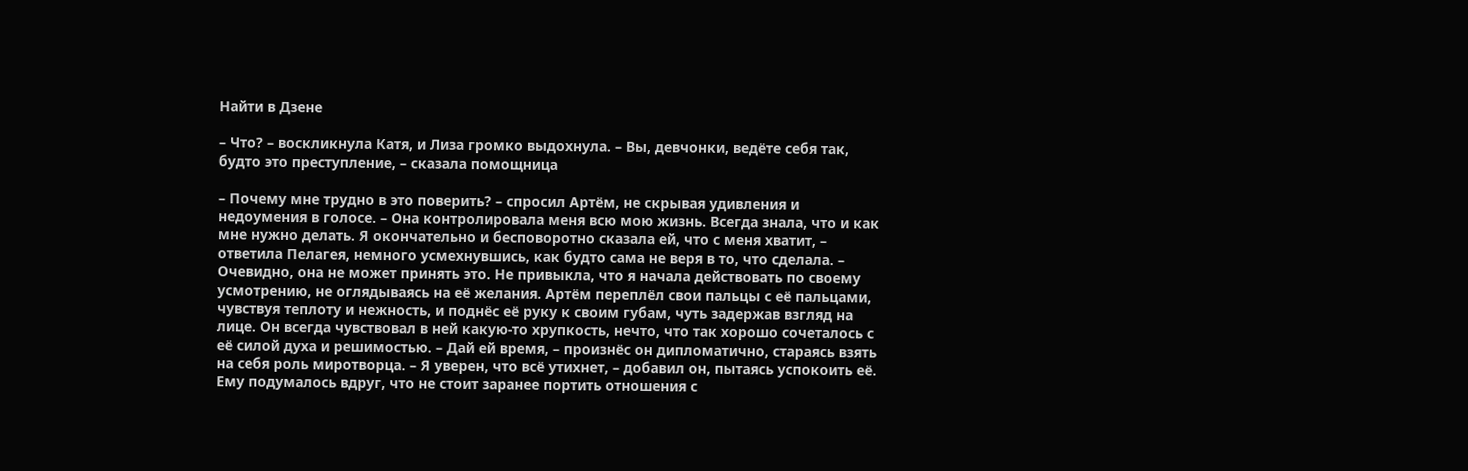Найти в Дзене

– Что? – воскликнула Катя, и Лиза громко выдохнула. – Вы, девчонки, ведёте себя так, будто это преступление, – сказала помощница

– Почему мне трудно в это поверить? – спросил Артём, не скрывая удивления и недоумения в голосе. – Она контролировала меня всю мою жизнь. Всегда знала, что и как мне нужно делать. Я окончательно и бесповоротно сказала ей, что с меня хватит, – ответила Пелагея, немного усмехнувшись, как будто сама не веря в то, что сделала. – Очевидно, она не может принять это. Не привыкла, что я начала действовать по своему усмотрению, не оглядываясь на её желания. Артём переплёл свои пальцы с её пальцами, чувствуя теплоту и нежность, и поднёс её руку к своим губам, чуть задержав взгляд на лице. Он всегда чувствовал в ней какую-то хрупкость, нечто, что так хорошо сочеталось с её силой духа и решимостью. – Дай ей время, – произнёс он дипломатично, стараясь взять на себя роль миротворца. – Я уверен, что всё утихнет, – добавил он, пытаясь успокоить её. Ему подумалось вдруг, что не стоит заранее портить отношения с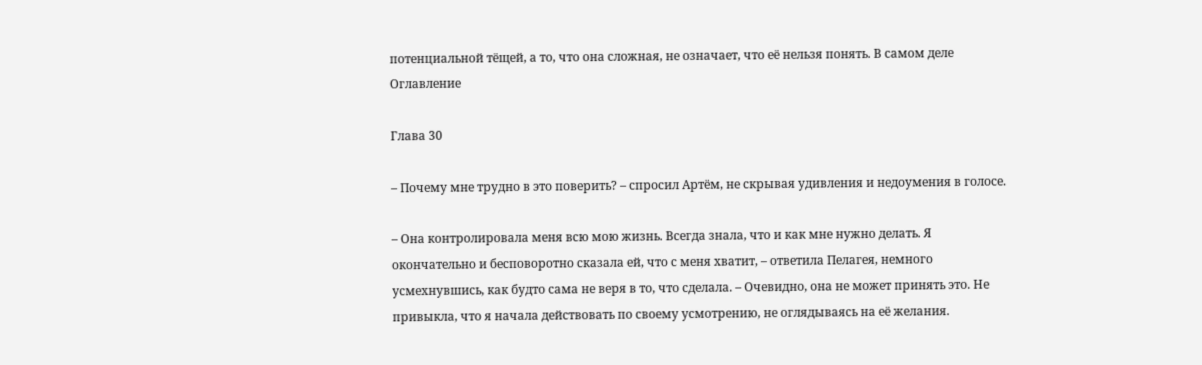потенциальной тёщей, а то, что она сложная, не означает, что её нельзя понять. В самом деле
Оглавление

Глава 30

– Почему мне трудно в это поверить? – спросил Артём, не скрывая удивления и недоумения в голосе.

– Она контролировала меня всю мою жизнь. Всегда знала, что и как мне нужно делать. Я окончательно и бесповоротно сказала ей, что с меня хватит, – ответила Пелагея, немного усмехнувшись, как будто сама не веря в то, что сделала. – Очевидно, она не может принять это. Не привыкла, что я начала действовать по своему усмотрению, не оглядываясь на её желания.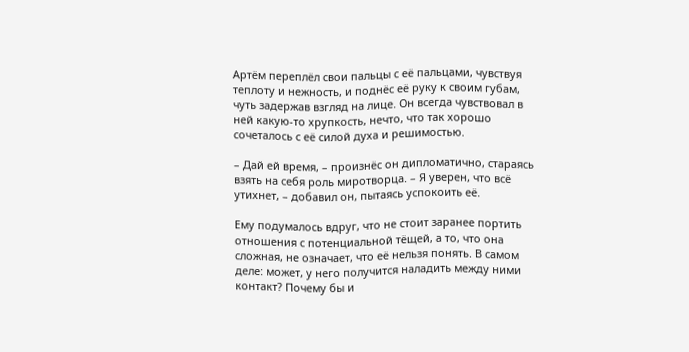Артём переплёл свои пальцы с её пальцами, чувствуя теплоту и нежность, и поднёс её руку к своим губам, чуть задержав взгляд на лице. Он всегда чувствовал в ней какую-то хрупкость, нечто, что так хорошо сочеталось с её силой духа и решимостью.

– Дай ей время, – произнёс он дипломатично, стараясь взять на себя роль миротворца. – Я уверен, что всё утихнет, – добавил он, пытаясь успокоить её.

Ему подумалось вдруг, что не стоит заранее портить отношения с потенциальной тёщей, а то, что она сложная, не означает, что её нельзя понять. В самом деле: может, у него получится наладить между ними контакт? Почему бы и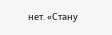нет. «Стану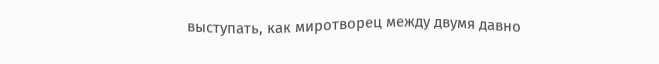выступать, как миротворец между двумя давно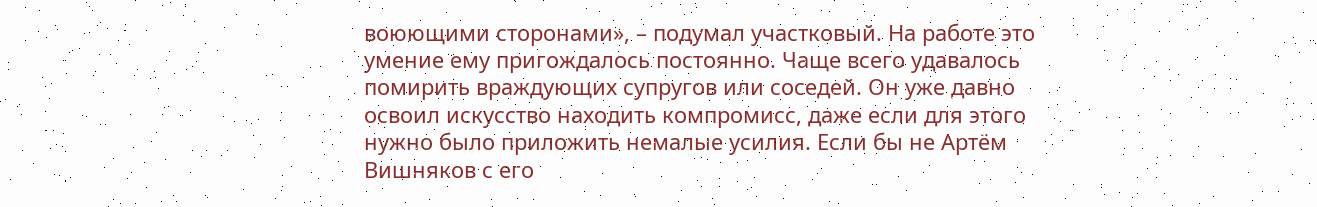воюющими сторонами», – подумал участковый. На работе это умение ему пригождалось постоянно. Чаще всего удавалось помирить враждующих супругов или соседей. Он уже давно освоил искусство находить компромисс, даже если для этого нужно было приложить немалые усилия. Если бы не Артём Вишняков с его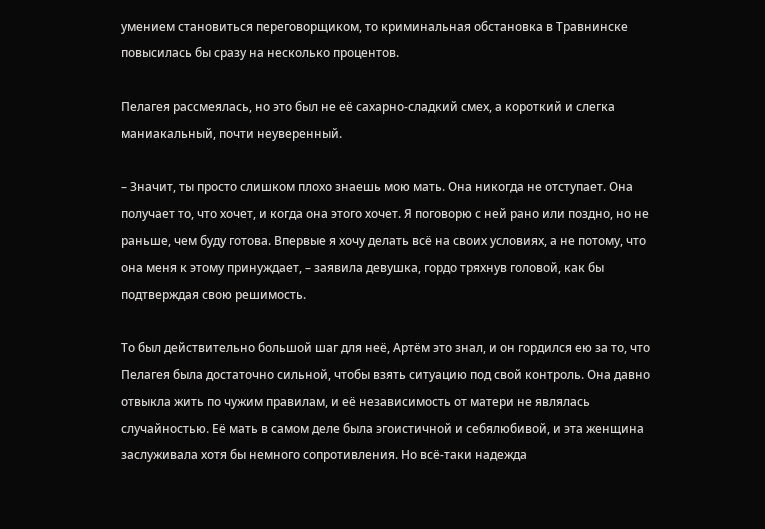умением становиться переговорщиком, то криминальная обстановка в Травнинске повысилась бы сразу на несколько процентов.

Пелагея рассмеялась, но это был не её сахарно-сладкий смех, а короткий и слегка маниакальный, почти неуверенный.

– Значит, ты просто слишком плохо знаешь мою мать. Она никогда не отступает. Она получает то, что хочет, и когда она этого хочет. Я поговорю с ней рано или поздно, но не раньше, чем буду готова. Впервые я хочу делать всё на своих условиях, а не потому, что она меня к этому принуждает, – заявила девушка, гордо тряхнув головой, как бы подтверждая свою решимость.

То был действительно большой шаг для неё, Артём это знал, и он гордился ею за то, что Пелагея была достаточно сильной, чтобы взять ситуацию под свой контроль. Она давно отвыкла жить по чужим правилам, и её независимость от матери не являлась случайностью. Её мать в самом деле была эгоистичной и себялюбивой, и эта женщина заслуживала хотя бы немного сопротивления. Но всё-таки надежда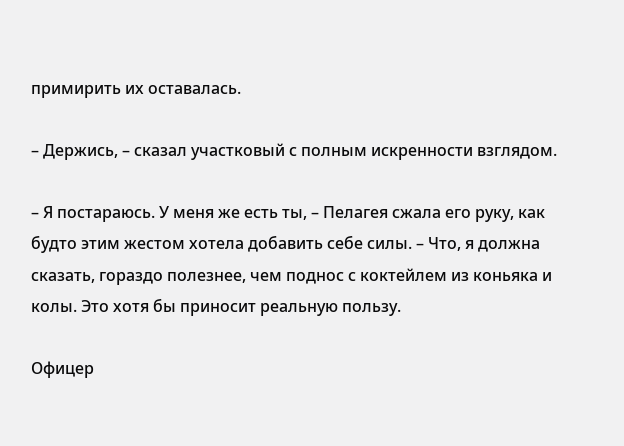примирить их оставалась.

– Держись, – сказал участковый с полным искренности взглядом.

– Я постараюсь. У меня же есть ты, – Пелагея сжала его руку, как будто этим жестом хотела добавить себе силы. – Что, я должна сказать, гораздо полезнее, чем поднос с коктейлем из коньяка и колы. Это хотя бы приносит реальную пользу.

Офицер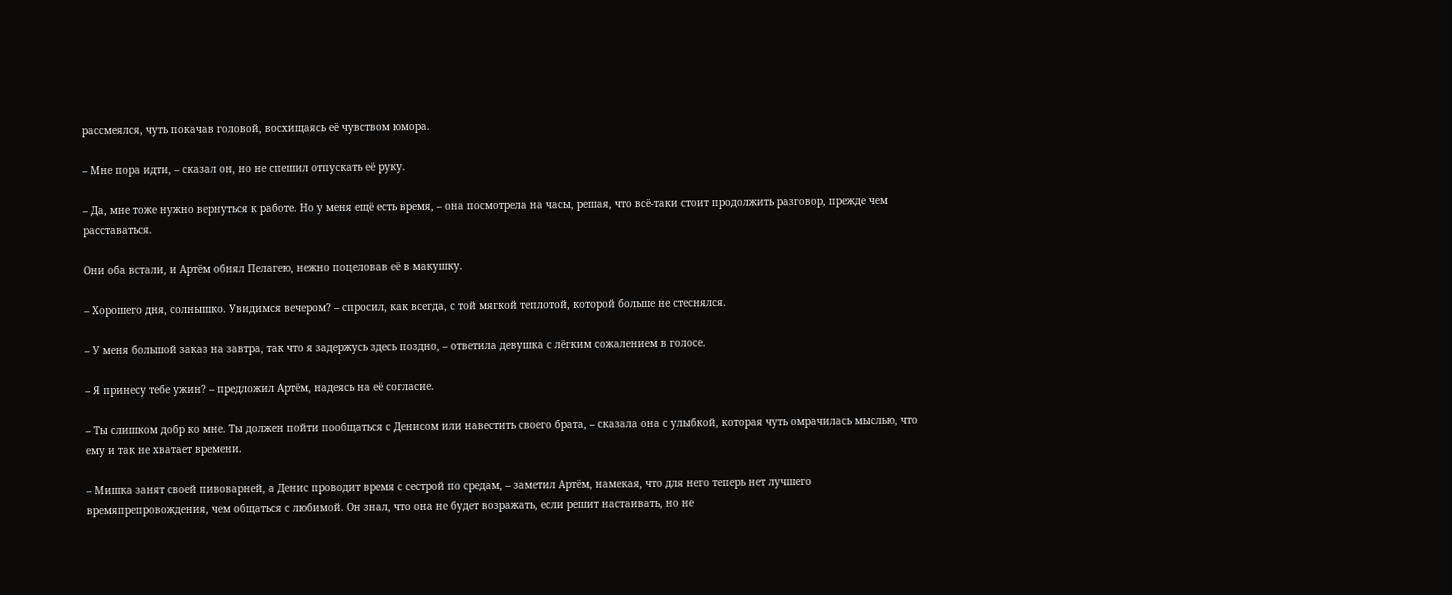рассмеялся, чуть покачав головой, восхищаясь её чувством юмора.

– Мне пора идти, – сказал он, но не спешил отпускать её руку.

– Да, мне тоже нужно вернуться к работе. Но у меня ещё есть время, – она посмотрела на часы, решая, что всё-таки стоит продолжить разговор, прежде чем расставаться.

Они оба встали, и Артём обнял Пелагею, нежно поцеловав её в макушку.

– Хорошего дня, солнышко. Увидимся вечером? – спросил, как всегда, с той мягкой теплотой, которой больше не стеснялся.

– У меня большой заказ на завтра, так что я задержусь здесь поздно, – ответила девушка с лёгким сожалением в голосе.

– Я принесу тебе ужин? – предложил Артём, надеясь на её согласие.

– Ты слишком добр ко мне. Ты должен пойти пообщаться с Денисом или навестить своего брата, – сказала она с улыбкой, которая чуть омрачилась мыслью, что ему и так не хватает времени.

– Мишка занят своей пивоварней, а Денис проводит время с сестрой по средам, – заметил Артём, намекая, что для него теперь нет лучшего времяпрепровождения, чем общаться с любимой. Он знал, что она не будет возражать, если решит настаивать, но не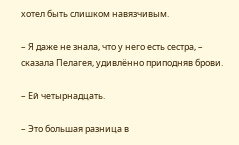хотел быть слишком навязчивым.

– Я даже не знала, что у него есть сестра, – сказала Пелагея, удивлённо приподняв брови.

– Ей четырнадцать.

– Это большая разница в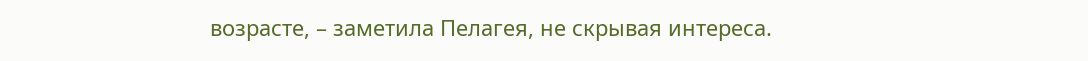возрасте, – заметила Пелагея, не скрывая интереса.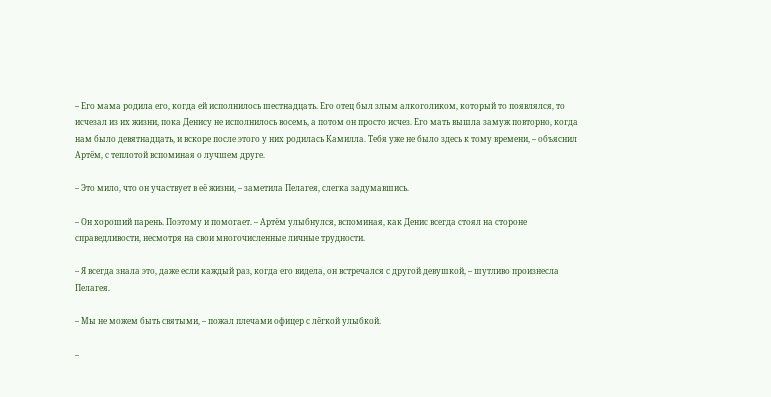– Его мама родила его, когда ей исполнилось шестнадцать. Его отец был злым алкоголиком, который то появлялся, то исчезал из их жизни, пока Денису не исполнилось восемь, а потом он просто исчез. Его мать вышла замуж повторно, когда нам было девятнадцать, и вскоре после этого у них родилась Камилла. Тебя уже не было здесь к тому времени, – объяснил Артём, с теплотой вспоминая о лучшем друге.

– Это мило, что он участвует в её жизни, – заметила Пелагея, слегка задумавшись.

– Он хороший парень. Поэтому и помогает. – Артём улыбнулся, вспоминая, как Денис всегда стоял на стороне справедливости, несмотря на свои многочисленные личные трудности.

– Я всегда знала это, даже если каждый раз, когда его видела, он встречался с другой девушкой, – шутливо произнесла Пелагея.

– Мы не можем быть святыми, – пожал плечами офицер с лёгкой улыбкой.

–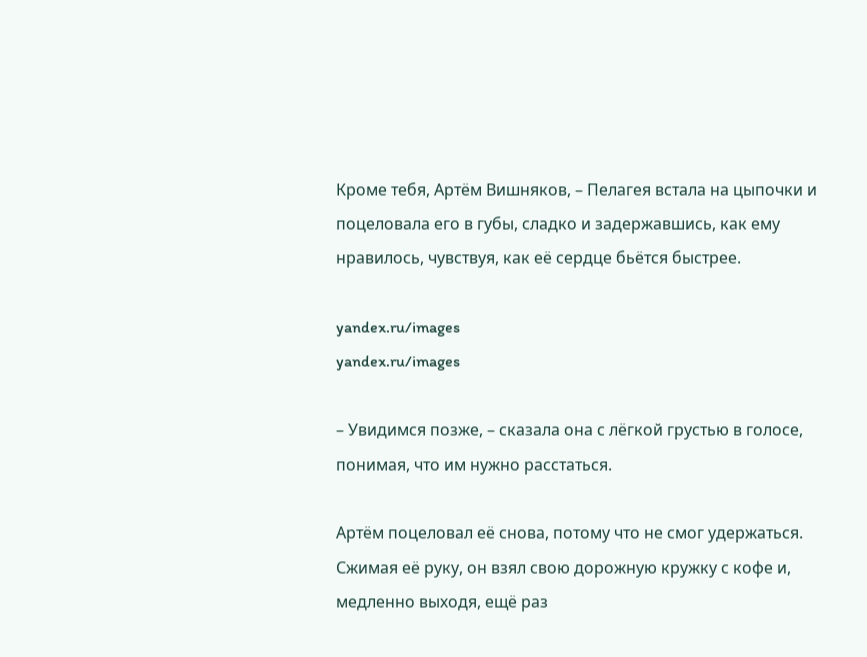Кроме тебя, Артём Вишняков, – Пелагея встала на цыпочки и поцеловала его в губы, сладко и задержавшись, как ему нравилось, чувствуя, как её сердце бьётся быстрее.

yandex.ru/images
yandex.ru/images

– Увидимся позже, – сказала она с лёгкой грустью в голосе, понимая, что им нужно расстаться.

Артём поцеловал её снова, потому что не смог удержаться. Сжимая её руку, он взял свою дорожную кружку с кофе и, медленно выходя, ещё раз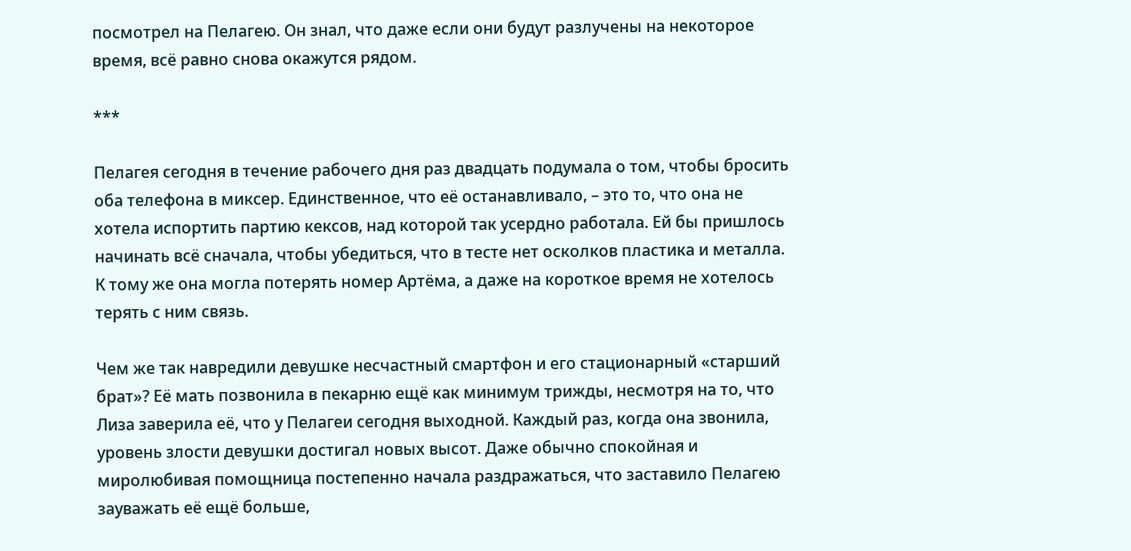посмотрел на Пелагею. Он знал, что даже если они будут разлучены на некоторое время, всё равно снова окажутся рядом.

***

Пелагея сегодня в течение рабочего дня раз двадцать подумала о том, чтобы бросить оба телефона в миксер. Единственное, что её останавливало, – это то, что она не хотела испортить партию кексов, над которой так усердно работала. Ей бы пришлось начинать всё сначала, чтобы убедиться, что в тесте нет осколков пластика и металла. К тому же она могла потерять номер Артёма, а даже на короткое время не хотелось терять с ним связь.

Чем же так навредили девушке несчастный смартфон и его стационарный «старший брат»? Её мать позвонила в пекарню ещё как минимум трижды, несмотря на то, что Лиза заверила её, что у Пелагеи сегодня выходной. Каждый раз, когда она звонила, уровень злости девушки достигал новых высот. Даже обычно спокойная и миролюбивая помощница постепенно начала раздражаться, что заставило Пелагею зауважать её ещё больше,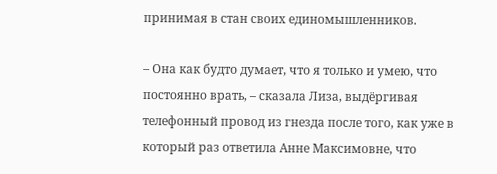принимая в стан своих единомышленников.

– Она как будто думает, что я только и умею, что постоянно врать, – сказала Лиза, выдёргивая телефонный провод из гнезда после того, как уже в который раз ответила Анне Максимовне, что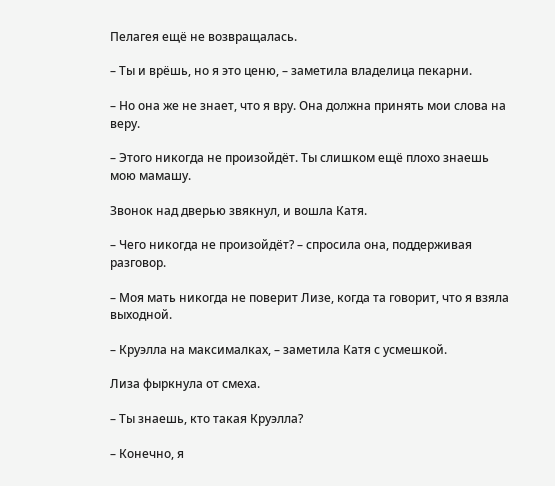Пелагея ещё не возвращалась.

– Ты и врёшь, но я это ценю, – заметила владелица пекарни.

– Но она же не знает, что я вру. Она должна принять мои слова на веру.

– Этого никогда не произойдёт. Ты слишком ещё плохо знаешь мою мамашу.

Звонок над дверью звякнул, и вошла Катя.

– Чего никогда не произойдёт? – спросила она, поддерживая разговор.

– Моя мать никогда не поверит Лизе, когда та говорит, что я взяла выходной.

– Круэлла на максималках, – заметила Катя с усмешкой.

Лиза фыркнула от смеха.

– Ты знаешь, кто такая Круэлла?

– Конечно, я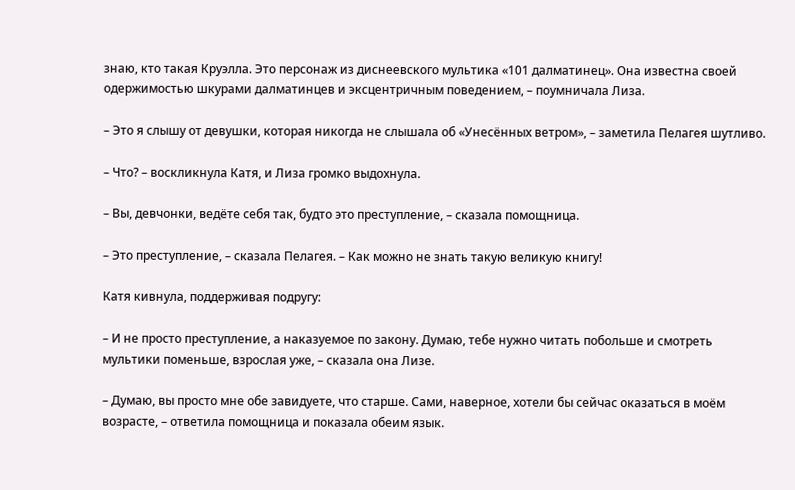знаю, кто такая Круэлла. Это персонаж из диснеевского мультика «101 далматинец». Она известна своей одержимостью шкурами далматинцев и эксцентричным поведением, – поумничала Лиза.

– Это я слышу от девушки, которая никогда не слышала об «Унесённых ветром», – заметила Пелагея шутливо.

– Что? – воскликнула Катя, и Лиза громко выдохнула.

– Вы, девчонки, ведёте себя так, будто это преступление, – сказала помощница.

– Это преступление, – сказала Пелагея. – Как можно не знать такую великую книгу!

Катя кивнула, поддерживая подругу:

– И не просто преступление, а наказуемое по закону. Думаю, тебе нужно читать побольше и смотреть мультики поменьше, взрослая уже, – сказала она Лизе.

– Думаю, вы просто мне обе завидуете, что старше. Сами, наверное, хотели бы сейчас оказаться в моём возрасте, – ответила помощница и показала обеим язык.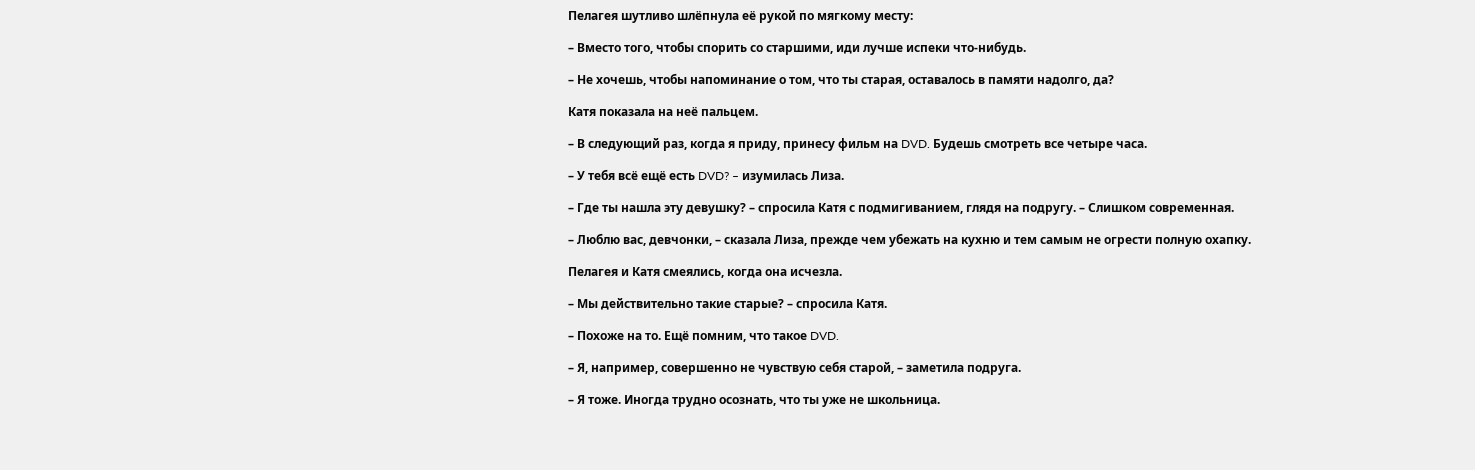Пелагея шутливо шлёпнула её рукой по мягкому месту:

– Вместо того, чтобы спорить со старшими, иди лучше испеки что-нибудь.

– Не хочешь, чтобы напоминание о том, что ты старая, оставалось в памяти надолго, да?

Катя показала на неё пальцем.

– В следующий раз, когда я приду, принесу фильм на DVD. Будешь смотреть все четыре часа.

– У тебя всё ещё есть DVD? – изумилась Лиза.

– Где ты нашла эту девушку? – спросила Катя с подмигиванием, глядя на подругу. – Слишком современная.

– Люблю вас, девчонки, – сказала Лиза, прежде чем убежать на кухню и тем самым не огрести полную охапку.

Пелагея и Катя смеялись, когда она исчезла.

– Мы действительно такие старые? – спросила Катя.

– Похоже на то. Ещё помним, что такое DVD.

– Я, например, совершенно не чувствую себя старой, – заметила подруга.

– Я тоже. Иногда трудно осознать, что ты уже не школьница.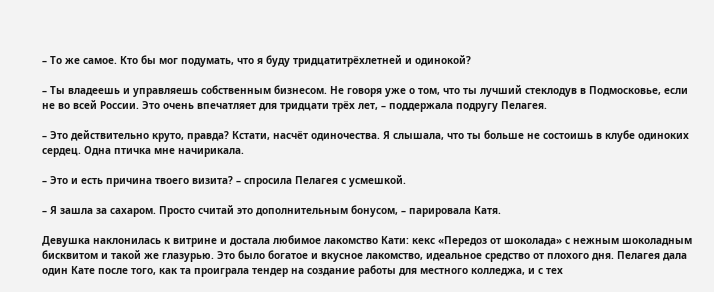– То же самое. Кто бы мог подумать, что я буду тридцатитрёхлетней и одинокой?

– Ты владеешь и управляешь собственным бизнесом. Не говоря уже о том, что ты лучший стеклодув в Подмосковье, если не во всей России. Это очень впечатляет для тридцати трёх лет, – поддержала подругу Пелагея.

– Это действительно круто, правда? Кстати, насчёт одиночества. Я слышала, что ты больше не состоишь в клубе одиноких сердец. Одна птичка мне начирикала.

– Это и есть причина твоего визита? – спросила Пелагея с усмешкой.

– Я зашла за сахаром. Просто считай это дополнительным бонусом, – парировала Катя.

Девушка наклонилась к витрине и достала любимое лакомство Кати: кекс «Передоз от шоколада» с нежным шоколадным бисквитом и такой же глазурью. Это было богатое и вкусное лакомство, идеальное средство от плохого дня. Пелагея дала один Кате после того, как та проиграла тендер на создание работы для местного колледжа, и с тех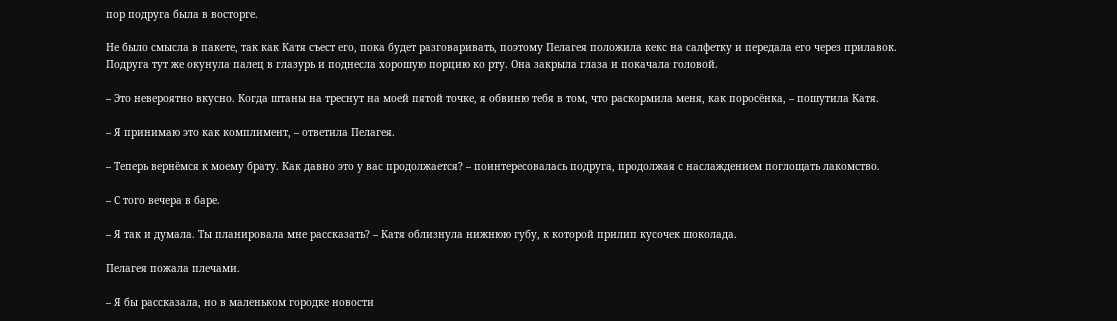пор подруга была в восторге.

Не было смысла в пакете, так как Катя съест его, пока будет разговаривать, поэтому Пелагея положила кекс на салфетку и передала его через прилавок. Подруга тут же окунула палец в глазурь и поднесла хорошую порцию ко рту. Она закрыла глаза и покачала головой.

– Это невероятно вкусно. Когда штаны на треснут на моей пятой точке, я обвиню тебя в том, что раскормила меня, как поросёнка, – пошутила Катя.

– Я принимаю это как комплимент, – ответила Пелагея.

– Теперь вернёмся к моему брату. Как давно это у вас продолжается? – поинтересовалась подруга, продолжая с наслаждением поглощать лакомство.

– С того вечера в баре.

– Я так и думала. Ты планировала мне рассказать? – Катя облизнула нижнюю губу, к которой прилип кусочек шоколада.

Пелагея пожала плечами.

– Я бы рассказала, но в маленьком городке новости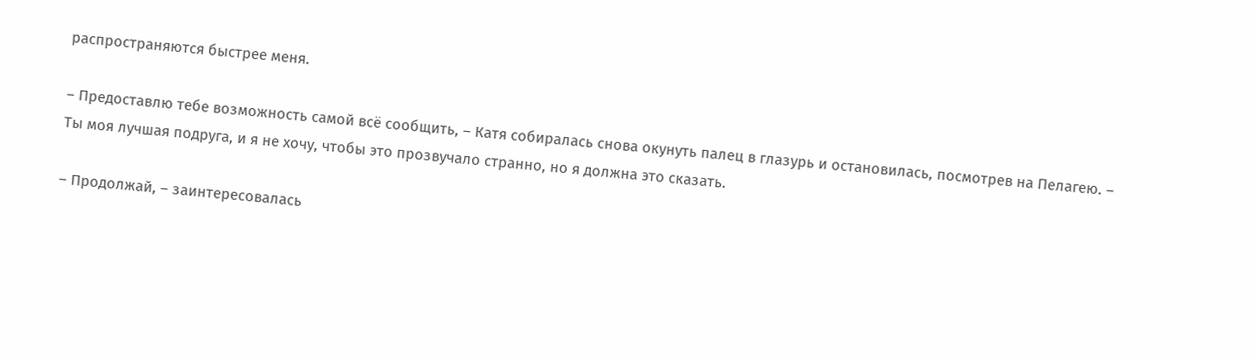распространяются быстрее меня.

– Предоставлю тебе возможность самой всё сообщить, – Катя собиралась снова окунуть палец в глазурь и остановилась, посмотрев на Пелагею. – Ты моя лучшая подруга, и я не хочу, чтобы это прозвучало странно, но я должна это сказать.

– Продолжай, – заинтересовалась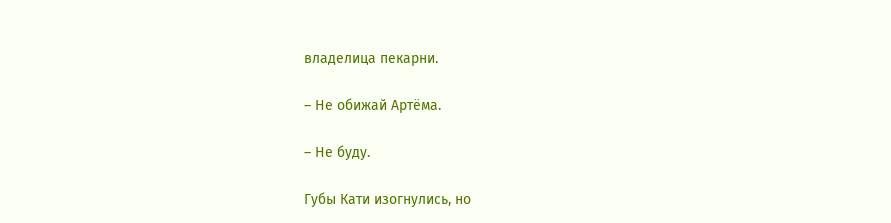владелица пекарни.

– Не обижай Артёма.

– Не буду.

Губы Кати изогнулись, но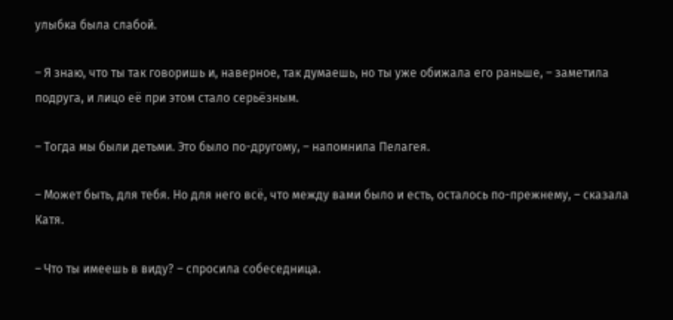улыбка была слабой.

– Я знаю, что ты так говоришь и, наверное, так думаешь, но ты уже обижала его раньше, – заметила подруга, и лицо её при этом стало серьёзным.

– Тогда мы были детьми. Это было по-другому, – напомнила Пелагея.

– Может быть, для тебя. Но для него всё, что между вами было и есть, осталось по-прежнему, – сказала Катя.

– Что ты имеешь в виду? – спросила собеседница.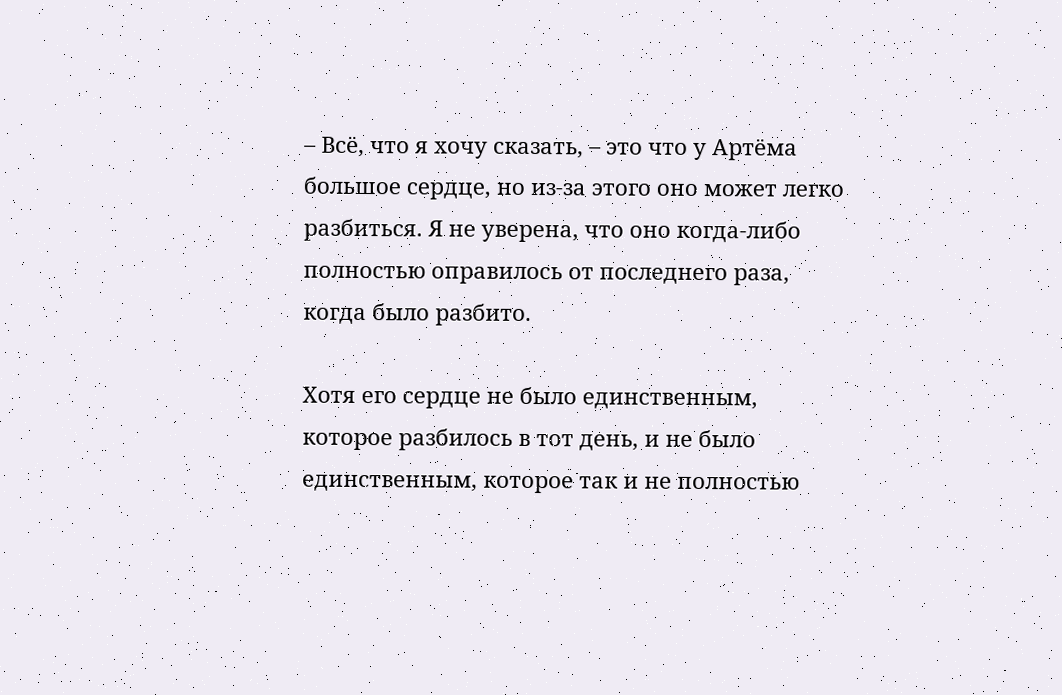– Всё, что я хочу сказать, – это что у Артёма большое сердце, но из-за этого оно может легко разбиться. Я не уверена, что оно когда-либо полностью оправилось от последнего раза, когда было разбито.

Хотя его сердце не было единственным, которое разбилось в тот день, и не было единственным, которое так и не полностью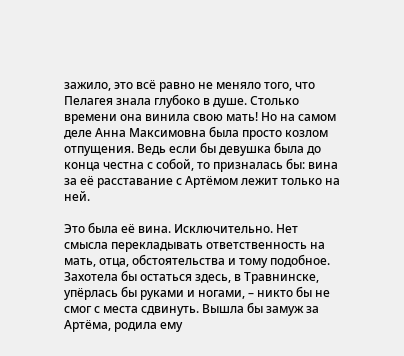зажило, это всё равно не меняло того, что Пелагея знала глубоко в душе. Столько времени она винила свою мать! Но на самом деле Анна Максимовна была просто козлом отпущения. Ведь если бы девушка была до конца честна с собой, то призналась бы: вина за её расставание с Артёмом лежит только на ней.

Это была её вина. Исключительно. Нет смысла перекладывать ответственность на мать, отца, обстоятельства и тому подобное. Захотела бы остаться здесь, в Травнинске, упёрлась бы руками и ногами, – никто бы не смог с места сдвинуть. Вышла бы замуж за Артёма, родила ему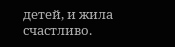детей, и жила счастливо.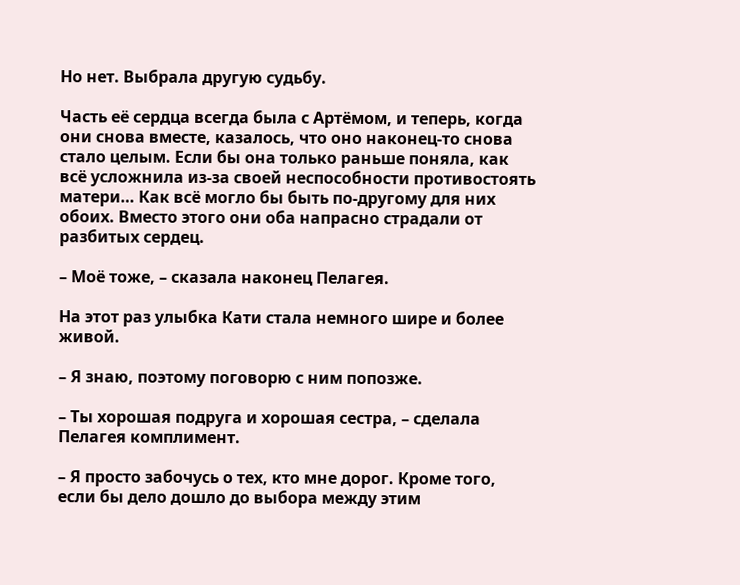Но нет. Выбрала другую судьбу.

Часть её сердца всегда была с Артёмом, и теперь, когда они снова вместе, казалось, что оно наконец-то снова стало целым. Если бы она только раньше поняла, как всё усложнила из-за своей неспособности противостоять матери… Как всё могло бы быть по-другому для них обоих. Вместо этого они оба напрасно страдали от разбитых сердец.

– Моё тоже, – сказала наконец Пелагея.

На этот раз улыбка Кати стала немного шире и более живой.

– Я знаю, поэтому поговорю с ним попозже.

– Ты хорошая подруга и хорошая сестра, – сделала Пелагея комплимент.

– Я просто забочусь о тех, кто мне дорог. Кроме того, если бы дело дошло до выбора между этим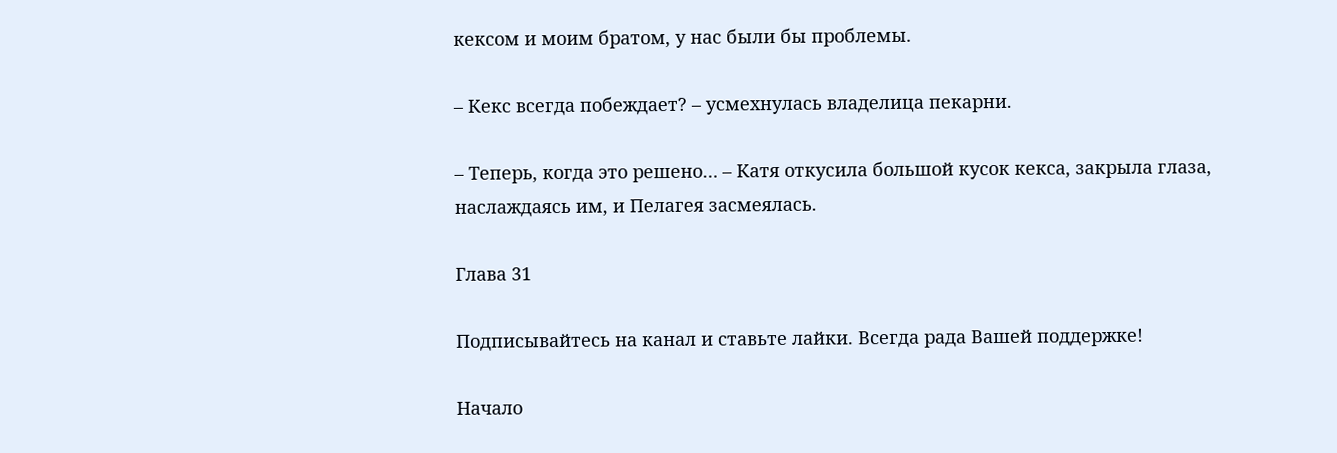кексом и моим братом, у нас были бы проблемы.

– Кекс всегда побеждает? – усмехнулась владелица пекарни.

– Теперь, когда это решено… – Катя откусила большой кусок кекса, закрыла глаза, наслаждаясь им, и Пелагея засмеялась.

Глава 31

Подписывайтесь на канал и ставьте лайки. Всегда рада Вашей поддержке!

Начало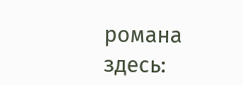романа здесь: